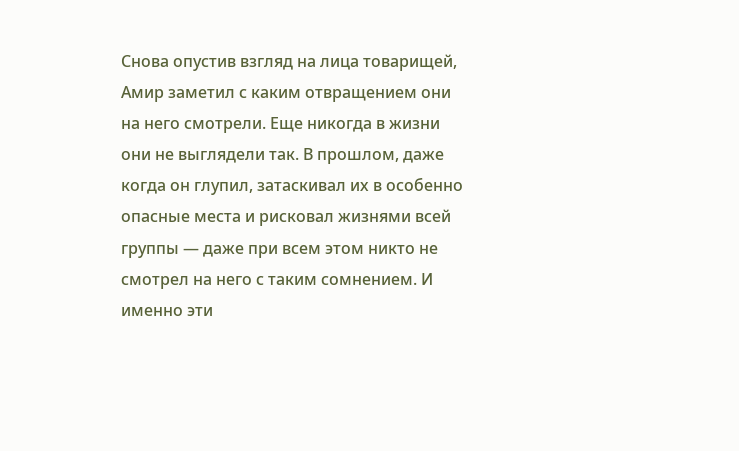Снова опустив взгляд на лица товарищей, Амир заметил с каким отвращением они на него смотрели. Еще никогда в жизни они не выглядели так. В прошлом, даже когда он глупил, затаскивал их в особенно опасные места и рисковал жизнями всей группы — даже при всем этом никто не смотрел на него с таким сомнением. И именно эти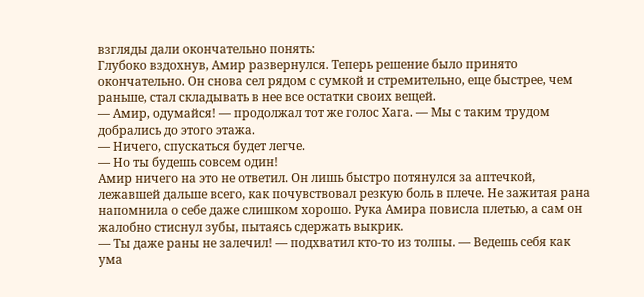взгляды дали окончательно понять:
Глубоко вздохнув, Амир развернулся. Теперь решение было принято окончательно. Он снова сел рядом с сумкой и стремительно, еще быстрее, чем раньше, стал складывать в нее все остатки своих вещей.
— Амир, одумайся! — продолжал тот же голос Хага. — Мы с таким трудом добрались до этого этажа.
— Ничего, спускаться будет легче.
— Но ты будешь совсем один!
Амир ничего на это не ответил. Он лишь быстро потянулся за аптечкой, лежавшей дальше всего, как почувствовал резкую боль в плече. Не зажитая рана напомнила о себе даже слишком хорошо. Рука Амира повисла плетью, а сам он жалобно стиснул зубы, пытаясь сдержать выкрик.
— Ты даже раны не залечил! — подхватил кто-то из толпы. — Ведешь себя как ума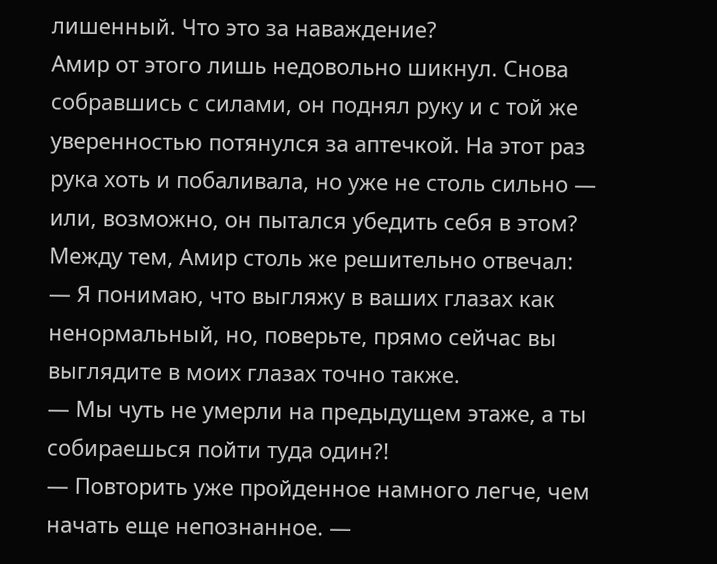лишенный. Что это за наваждение?
Амир от этого лишь недовольно шикнул. Снова собравшись с силами, он поднял руку и с той же уверенностью потянулся за аптечкой. На этот раз рука хоть и побаливала, но уже не столь сильно — или, возможно, он пытался убедить себя в этом?
Между тем, Амир столь же решительно отвечал:
— Я понимаю, что выгляжу в ваших глазах как ненормальный, но, поверьте, прямо сейчас вы выглядите в моих глазах точно также.
— Мы чуть не умерли на предыдущем этаже, а ты собираешься пойти туда один?!
— Повторить уже пройденное намного легче, чем начать еще непознанное. —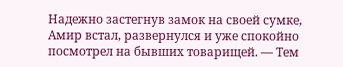Надежно застегнув замок на своей сумке, Амир встал, развернулся и уже спокойно посмотрел на бывших товарищей. — Тем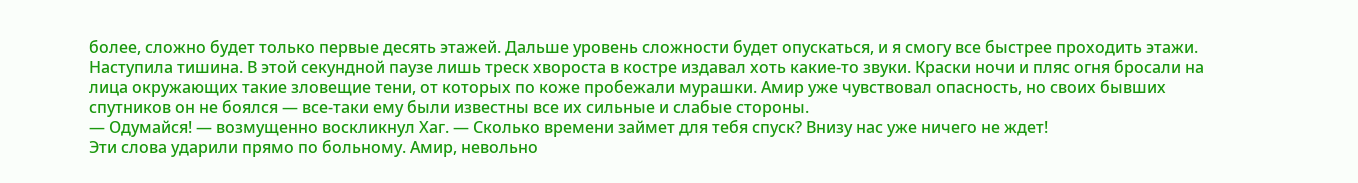более, сложно будет только первые десять этажей. Дальше уровень сложности будет опускаться, и я смогу все быстрее проходить этажи.
Наступила тишина. В этой секундной паузе лишь треск хвороста в костре издавал хоть какие-то звуки. Краски ночи и пляс огня бросали на лица окружающих такие зловещие тени, от которых по коже пробежали мурашки. Амир уже чувствовал опасность, но своих бывших спутников он не боялся — все-таки ему были известны все их сильные и слабые стороны.
— Одумайся! — возмущенно воскликнул Хаг. — Сколько времени займет для тебя спуск? Внизу нас уже ничего не ждет!
Эти слова ударили прямо по больному. Амир, невольно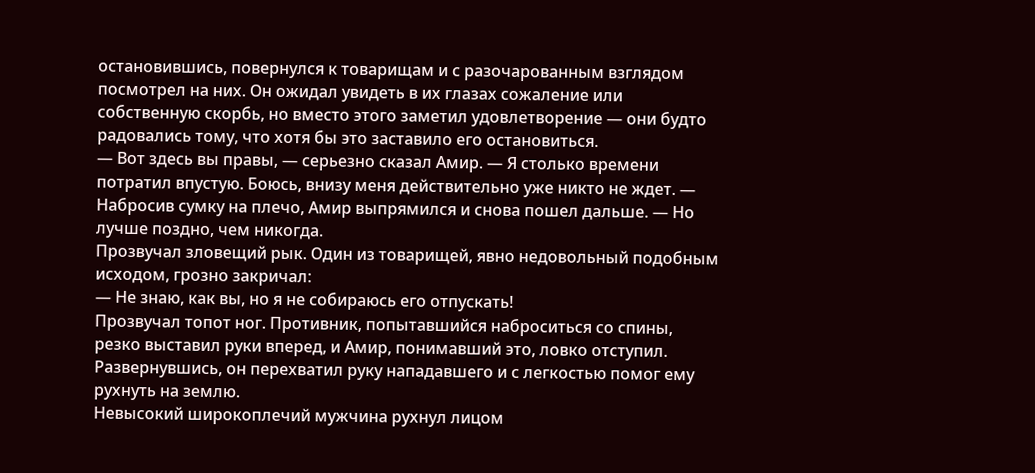остановившись, повернулся к товарищам и с разочарованным взглядом посмотрел на них. Он ожидал увидеть в их глазах сожаление или собственную скорбь, но вместо этого заметил удовлетворение — они будто радовались тому, что хотя бы это заставило его остановиться.
— Вот здесь вы правы, — серьезно сказал Амир. — Я столько времени потратил впустую. Боюсь, внизу меня действительно уже никто не ждет. — Набросив сумку на плечо, Амир выпрямился и снова пошел дальше. — Но лучше поздно, чем никогда.
Прозвучал зловещий рык. Один из товарищей, явно недовольный подобным исходом, грозно закричал:
— Не знаю, как вы, но я не собираюсь его отпускать!
Прозвучал топот ног. Противник, попытавшийся наброситься со спины, резко выставил руки вперед, и Амир, понимавший это, ловко отступил. Развернувшись, он перехватил руку нападавшего и с легкостью помог ему рухнуть на землю.
Невысокий широкоплечий мужчина рухнул лицом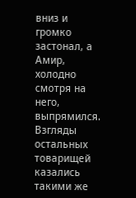вниз и громко застонал, а Амир, холодно смотря на него, выпрямился. Взгляды остальных товарищей казались такими же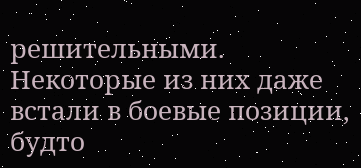решительными. Некоторые из них даже встали в боевые позиции, будто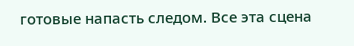готовые напасть следом. Все эта сцена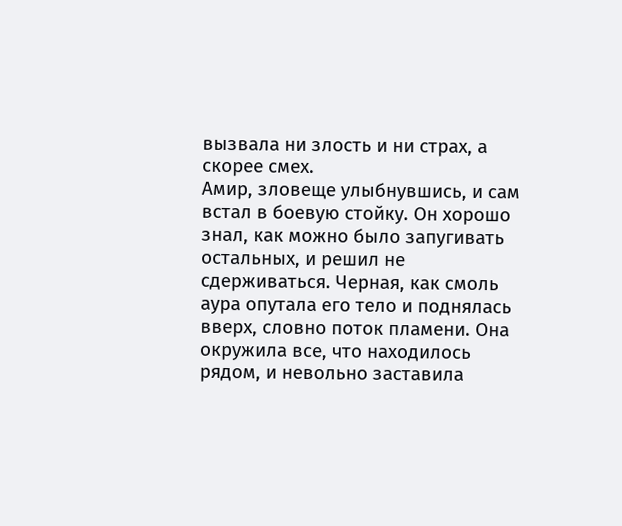вызвала ни злость и ни страх, а скорее смех.
Амир, зловеще улыбнувшись, и сам встал в боевую стойку. Он хорошо знал, как можно было запугивать остальных, и решил не сдерживаться. Черная, как смоль аура опутала его тело и поднялась вверх, словно поток пламени. Она окружила все, что находилось рядом, и невольно заставила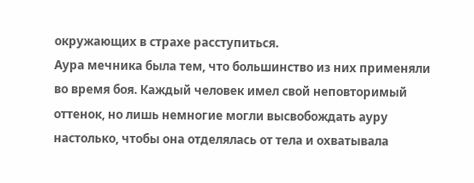окружающих в страхе расступиться.
Аура мечника была тем, что большинство из них применяли во время боя. Каждый человек имел свой неповторимый оттенок, но лишь немногие могли высвобождать ауру настолько, чтобы она отделялась от тела и охватывала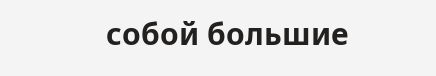собой большие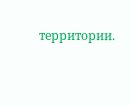территории.